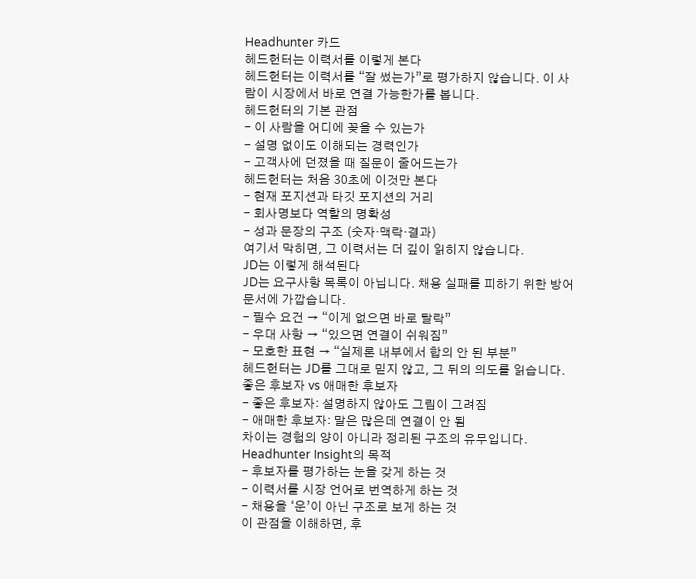Headhunter 카드
헤드헌터는 이력서를 이렇게 본다
헤드헌터는 이력서를 “잘 썼는가”로 평가하지 않습니다. 이 사람이 시장에서 바로 연결 가능한가를 봅니다.
헤드헌터의 기본 관점
- 이 사람을 어디에 꽂을 수 있는가
- 설명 없이도 이해되는 경력인가
- 고객사에 던졌을 때 질문이 줄어드는가
헤드헌터는 처음 30초에 이것만 본다
- 현재 포지션과 타깃 포지션의 거리
- 회사명보다 역할의 명확성
- 성과 문장의 구조 (숫자·맥락·결과)
여기서 막히면, 그 이력서는 더 깊이 읽히지 않습니다.
JD는 이렇게 해석된다
JD는 요구사항 목록이 아닙니다. 채용 실패를 피하기 위한 방어 문서에 가깝습니다.
- 필수 요건 → “이게 없으면 바로 탈락”
- 우대 사항 → “있으면 연결이 쉬워짐”
- 모호한 표현 → “실제론 내부에서 합의 안 된 부분”
헤드헌터는 JD를 그대로 믿지 않고, 그 뒤의 의도를 읽습니다.
좋은 후보자 vs 애매한 후보자
- 좋은 후보자: 설명하지 않아도 그림이 그려짐
- 애매한 후보자: 말은 많은데 연결이 안 됨
차이는 경험의 양이 아니라 정리된 구조의 유무입니다.
Headhunter Insight의 목적
- 후보자를 평가하는 눈을 갖게 하는 것
- 이력서를 시장 언어로 번역하게 하는 것
- 채용을 ‘운’이 아닌 구조로 보게 하는 것
이 관점을 이해하면, 후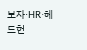보자·HR·헤드헌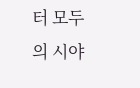터 모두의 시야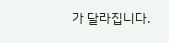가 달라집니다.